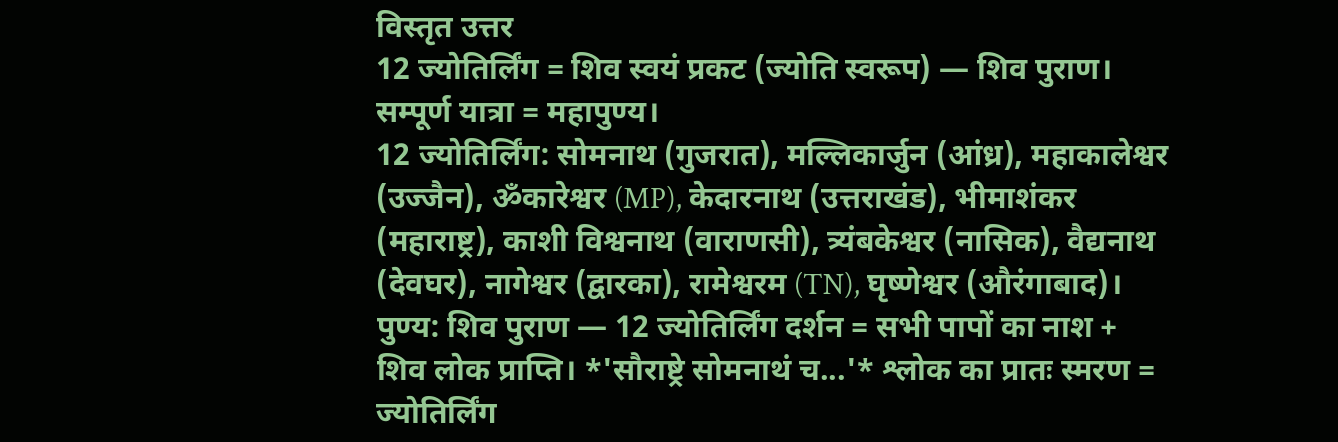विस्तृत उत्तर
12 ज्योतिर्लिंग = शिव स्वयं प्रकट (ज्योति स्वरूप) — शिव पुराण। सम्पूर्ण यात्रा = महापुण्य।
12 ज्योतिर्लिंग: सोमनाथ (गुजरात), मल्लिकार्जुन (आंध्र), महाकालेश्वर (उज्जैन), ॐकारेश्वर (MP), केदारनाथ (उत्तराखंड), भीमाशंकर (महाराष्ट्र), काशी विश्वनाथ (वाराणसी), त्र्यंबकेश्वर (नासिक), वैद्यनाथ (देवघर), नागेश्वर (द्वारका), रामेश्वरम (TN), घृष्णेश्वर (औरंगाबाद)।
पुण्य: शिव पुराण — 12 ज्योतिर्लिंग दर्शन = सभी पापों का नाश + शिव लोक प्राप्ति। *'सौराष्ट्रे सोमनाथं च...'* श्लोक का प्रातः स्मरण = ज्योतिर्लिंग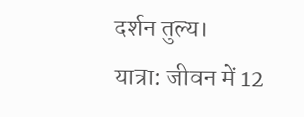दर्शन तुल्य।
यात्रा: जीवन में 12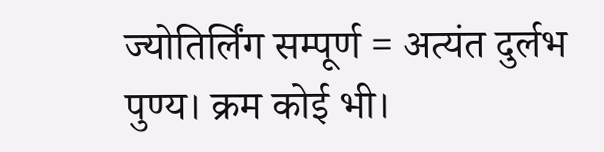ज्योतिर्लिंग सम्पूर्ण = अत्यंत दुर्लभ पुण्य। क्रम कोई भी।